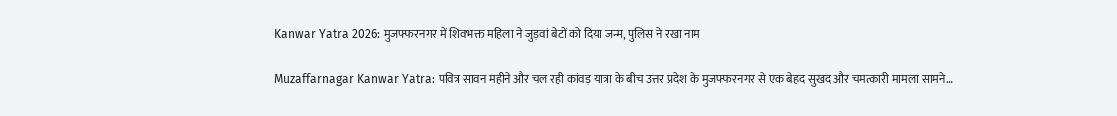Kanwar Yatra 2026: मुजफ्फरनगर में शिवभक्त महिला ने जुड़वां बेटों को दिया जन्म, पुलिस ने रखा नाम

Muzaffarnagar Kanwar Yatra: पवित्र सावन महीने और चल रही कांवड़ यात्रा के बीच उत्तर प्रदेश के मुजफ्फरनगर से एक बेहद सुखद और चमत्कारी मामला सामने…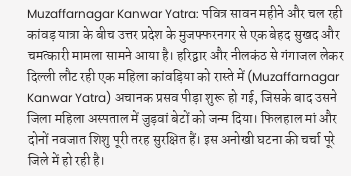Muzaffarnagar Kanwar Yatra: पवित्र सावन महीने और चल रही कांवड़ यात्रा के बीच उत्तर प्रदेश के मुजफ्फरनगर से एक बेहद सुखद और चमत्कारी मामला सामने आया है। हरिद्वार और नीलकंठ से गंगाजल लेकर दिल्ली लौट रही एक महिला कांवड़िया को रास्ते में (Muzaffarnagar Kanwar Yatra) अचानक प्रसव पीड़ा शुरू हो गई, जिसके बाद उसने जिला महिला अस्पताल में जुड़वां बेटों को जन्म दिया। फिलहाल मां और दोनों नवजात शिशु पूरी तरह सुरक्षित हैं। इस अनोखी घटना की चर्चा पूरे जिले में हो रही है।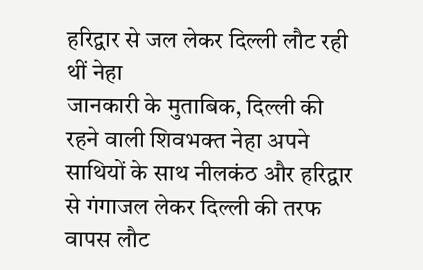हरिद्वार से जल लेकर दिल्ली लौट रही थीं नेहा
जानकारी के मुताबिक, दिल्ली की रहने वाली शिवभक्त नेहा अपने साथियों के साथ नीलकंठ और हरिद्वार से गंगाजल लेकर दिल्ली की तरफ वापस लौट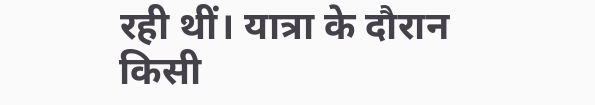रही थीं। यात्रा के दौरान किसी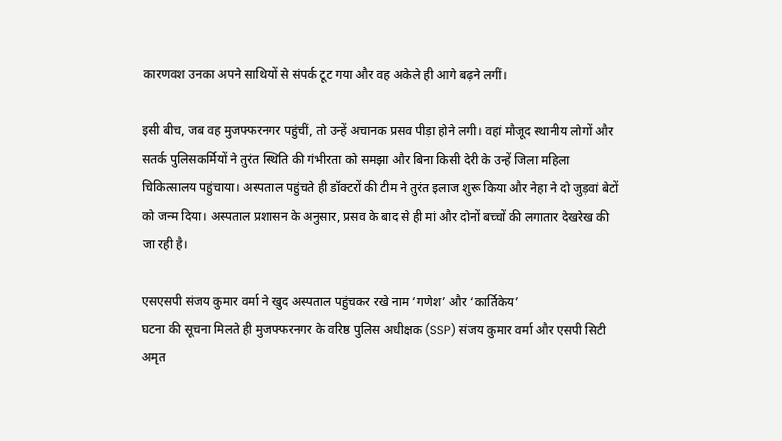कारणवश उनका अपने साथियों से संपर्क टूट गया और वह अकेले ही आगे बढ़ने लगीं।

इसी बीच, जब वह मुजफ्फरनगर पहुंचीं, तो उन्हें अचानक प्रसव पीड़ा होने लगी। वहां मौजूद स्थानीय लोगों और सतर्क पुलिसकर्मियों ने तुरंत स्थिति की गंभीरता को समझा और बिना किसी देरी के उन्हें जिला महिला चिकित्सालय पहुंचाया। अस्पताल पहुंचते ही डॉक्टरों की टीम ने तुरंत इलाज शुरू किया और नेहा ने दो जुड़वां बेटों को जन्म दिया। अस्पताल प्रशासन के अनुसार, प्रसव के बाद से ही मां और दोनों बच्चों की लगातार देखरेख की जा रही है।

एसएसपी संजय कुमार वर्मा ने खुद अस्पताल पहुंचकर रखे नाम ‘गणेश’ और ‘कार्तिकेय’
घटना की सूचना मिलते ही मुजफ्फरनगर के वरिष्ठ पुलिस अधीक्षक (SSP) संजय कुमार वर्मा और एसपी सिटी अमृत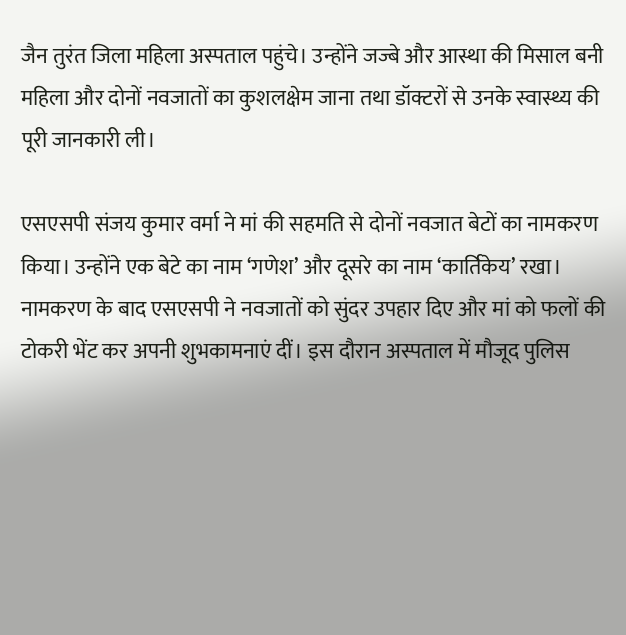जैन तुरंत जिला महिला अस्पताल पहुंचे। उन्होंने जज्बे और आस्था की मिसाल बनी महिला और दोनों नवजातों का कुशलक्षेम जाना तथा डॉक्टरों से उनके स्वास्थ्य की पूरी जानकारी ली।

एसएसपी संजय कुमार वर्मा ने मां की सहमति से दोनों नवजात बेटों का नामकरण किया। उन्होंने एक बेटे का नाम ‘गणेश’ और दूसरे का नाम ‘कार्तिकेय’ रखा। नामकरण के बाद एसएसपी ने नवजातों को सुंदर उपहार दिए और मां को फलों की टोकरी भेंट कर अपनी शुभकामनाएं दीं। इस दौरान अस्पताल में मौजूद पुलिस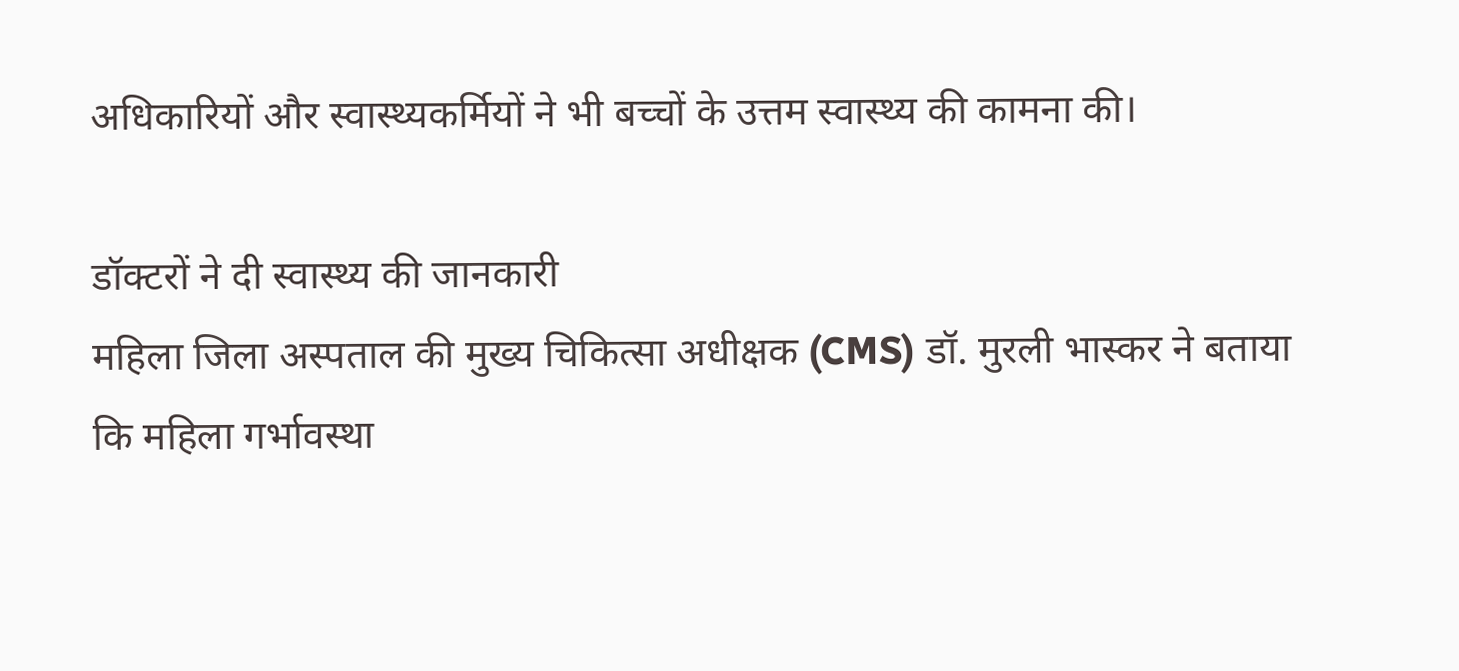अधिकारियों और स्वास्थ्यकर्मियों ने भी बच्चों के उत्तम स्वास्थ्य की कामना की।

डॉक्टरों ने दी स्वास्थ्य की जानकारी
महिला जिला अस्पताल की मुख्य चिकित्सा अधीक्षक (CMS) डॉ. मुरली भास्कर ने बताया कि महिला गर्भावस्था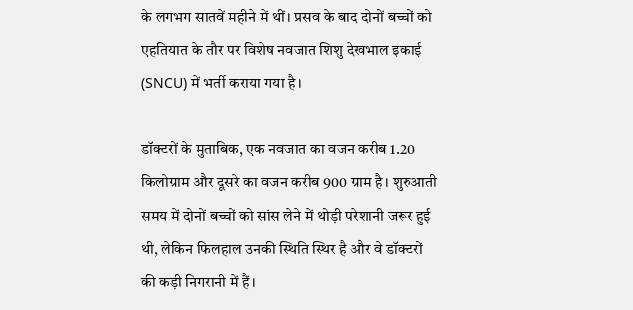के लगभग सातवें महीने में थीं। प्रसव के बाद दोनों बच्चों को एहतियात के तौर पर विशेष नवजात शिशु देखभाल इकाई (SNCU) में भर्ती कराया गया है।

डॉक्टरों के मुताबिक, एक नवजात का वजन करीब 1.20 किलोग्राम और दूसरे का वजन करीब 900 ग्राम है। शुरुआती समय में दोनों बच्चों को सांस लेने में थोड़ी परेशानी जरूर हुई थी, लेकिन फिलहाल उनकी स्थिति स्थिर है और वे डॉक्टरों की कड़ी निगरानी में हैं।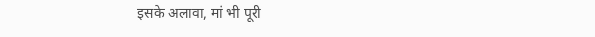इसके अलावा, मां भी पूरी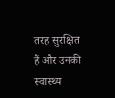तरह सुरक्षित हैं और उनकी स्वास्थ्य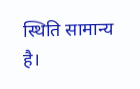स्थिति सामान्य है।